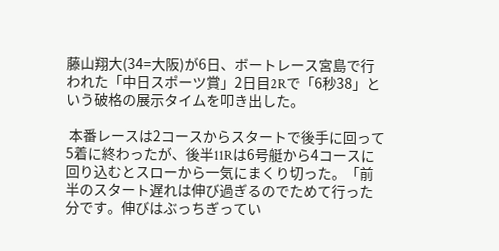藤山翔大(34=大阪)が6日、ボートレース宮島で行われた「中日スポーツ賞」2日目2Rで「6秒38」という破格の展示タイムを叩き出した。

 本番レースは2コースからスタートで後手に回って5着に終わったが、後半11Rは6号艇から4コースに回り込むとスローから一気にまくり切った。「前半のスタート遅れは伸び過ぎるのでためて行った分です。伸びはぶっちぎってい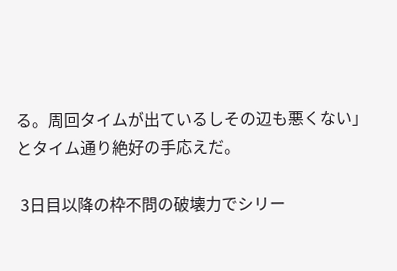る。周回タイムが出ているしその辺も悪くない」とタイム通り絶好の手応えだ。

 3日目以降の枠不問の破壊力でシリー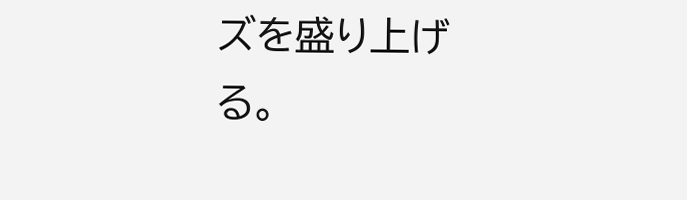ズを盛り上げる。